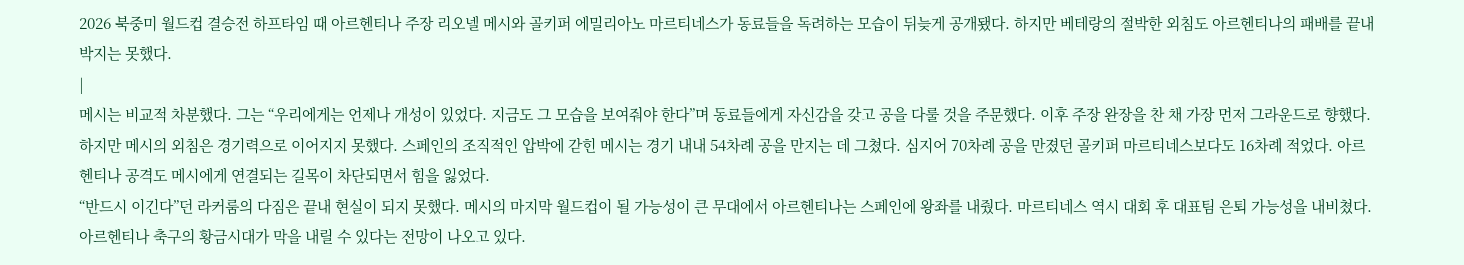2026 북중미 월드컵 결승전 하프타임 때 아르헨티나 주장 리오넬 메시와 골키퍼 에밀리아노 마르티네스가 동료들을 독려하는 모습이 뒤늦게 공개됐다. 하지만 베테랑의 절박한 외침도 아르헨티나의 패배를 끝내 박지는 못했다.
|
메시는 비교적 차분했다. 그는 “우리에게는 언제나 개성이 있었다. 지금도 그 모습을 보여줘야 한다”며 동료들에게 자신감을 갖고 공을 다룰 것을 주문했다. 이후 주장 완장을 찬 채 가장 먼저 그라운드로 향했다.
하지만 메시의 외침은 경기력으로 이어지지 못했다. 스페인의 조직적인 압박에 갇힌 메시는 경기 내내 54차례 공을 만지는 데 그쳤다. 심지어 70차례 공을 만졌던 골키퍼 마르티네스보다도 16차례 적었다. 아르헨티나 공격도 메시에게 연결되는 길목이 차단되면서 힘을 잃었다.
“반드시 이긴다”던 라커룸의 다짐은 끝내 현실이 되지 못했다. 메시의 마지막 월드컵이 될 가능성이 큰 무대에서 아르헨티나는 스페인에 왕좌를 내줬다. 마르티네스 역시 대회 후 대표팀 은퇴 가능성을 내비쳤다. 아르헨티나 축구의 황금시대가 막을 내릴 수 있다는 전망이 나오고 있다.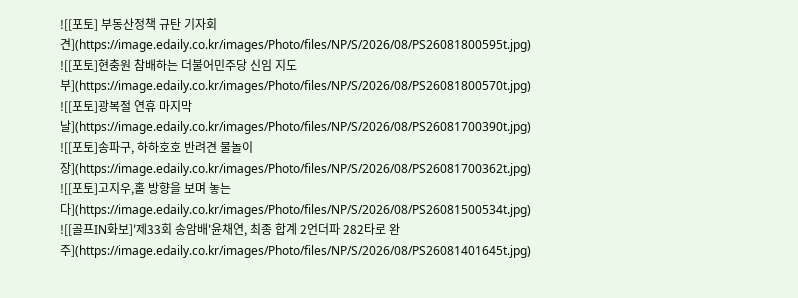![[포토] 부동산정책 규탄 기자회견](https://image.edaily.co.kr/images/Photo/files/NP/S/2026/08/PS26081800595t.jpg)
![[포토]현충원 참배하는 더불어민주당 신임 지도부](https://image.edaily.co.kr/images/Photo/files/NP/S/2026/08/PS26081800570t.jpg)
![[포토]광복절 연휴 마지막날](https://image.edaily.co.kr/images/Photo/files/NP/S/2026/08/PS26081700390t.jpg)
![[포토]송파구, 하하호호 반려견 물놀이장](https://image.edaily.co.kr/images/Photo/files/NP/S/2026/08/PS26081700362t.jpg)
![[포토]고지우,홀 방향을 보며 놓는다](https://image.edaily.co.kr/images/Photo/files/NP/S/2026/08/PS26081500534t.jpg)
![[골프IN화보]'제33회 송암배'윤채연, 최종 합계 2언더파 282타로 완주](https://image.edaily.co.kr/images/Photo/files/NP/S/2026/08/PS26081401645t.jpg)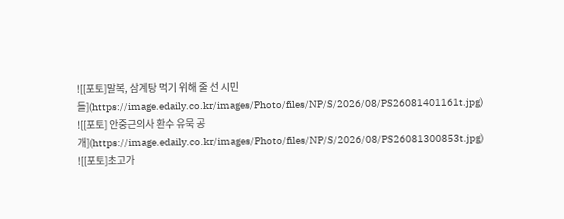![[포토]말복, 삼계탕 먹기 위해 줄 선 시민들](https://image.edaily.co.kr/images/Photo/files/NP/S/2026/08/PS26081401161t.jpg)
![[포토] 안중근의사 환수 유묵 공개](https://image.edaily.co.kr/images/Photo/files/NP/S/2026/08/PS26081300853t.jpg)
![[포토]초고가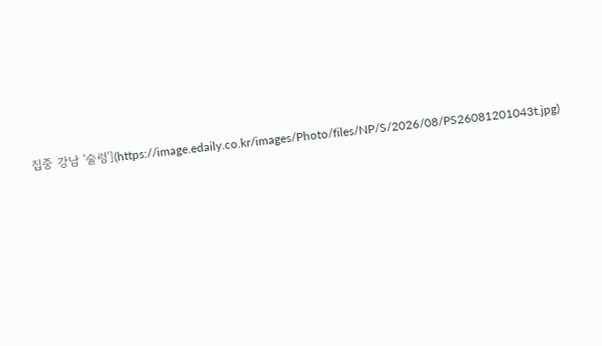집중 강남 '술렁'](https://image.edaily.co.kr/images/Photo/files/NP/S/2026/08/PS26081201043t.jpg)